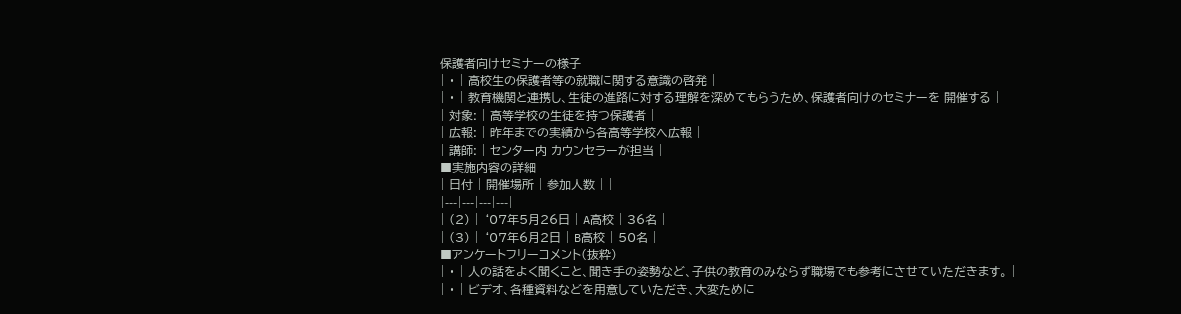保護者向けセミナーの様子
| ・ | 高校生の保護者等の就職に関する意識の啓発 |
| ・ | 教育機関と連携し、生徒の進路に対する理解を深めてもらうため、保護者向けのセミナーを 開催する |
| 対象: | 高等学校の生徒を持つ保護者 |
| 広報: | 昨年までの実績から各高等学校へ広報 |
| 講師: | センター内 カウンセラーが担当 |
■実施内容の詳細
| 日付 | 開催場所 | 参加人数 | |
|---|---|---|---|
| (2) | ‘07年5月26日 | A高校 | 36名 |
| (3) | ‘07年6月2日 | B高校 | 50名 |
■アンケートフリーコメント(抜粋)
| ・ | 人の話をよく聞くこと、聞き手の姿勢など、子供の教育のみならず職場でも参考にさせていただきます。 |
| ・ | ビデオ、各種資料などを用意していただき、大変ために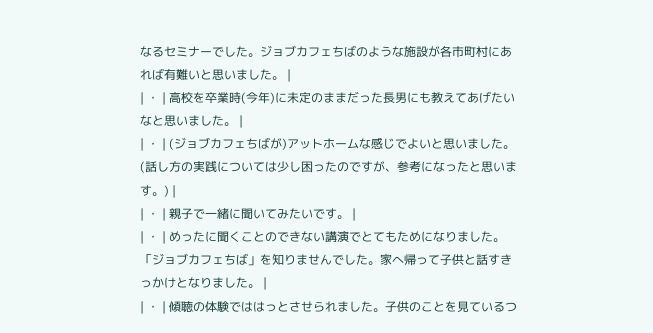なるセミナーでした。ジョブカフェちばのような施設が各市町村にあれば有難いと思いました。 |
| ・ | 高校を卒業時(今年)に未定のままだった長男にも教えてあげたいなと思いました。 |
| ・ | (ジョブカフェちばが)アットホームな感じでよいと思いました。(話し方の実践については少し困ったのですが、参考になったと思います。) |
| ・ | 親子で一緒に聞いてみたいです。 |
| ・ | めったに聞くことのできない講演でとてもためになりました。「ジョブカフェちば」を知りませんでした。家へ帰って子供と話すきっかけとなりました。 |
| ・ | 傾聴の体験でははっとさせられました。子供のことを見ているつ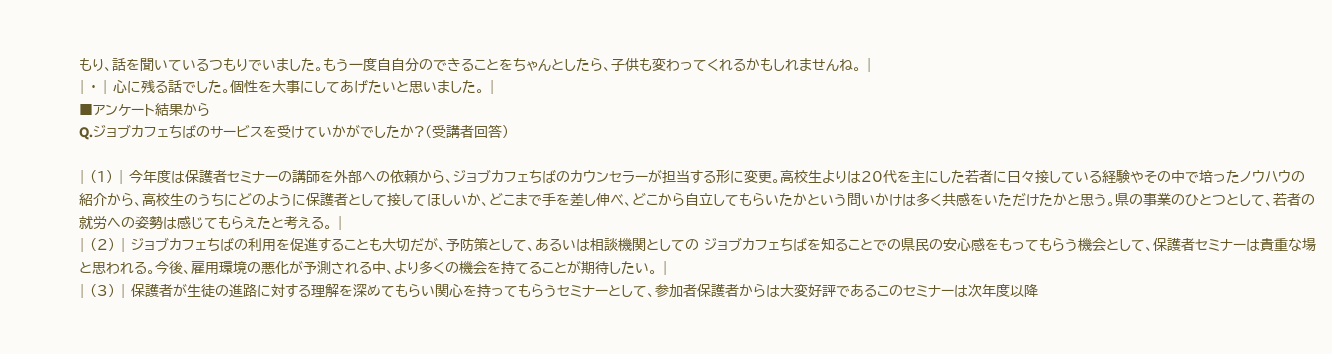もり、話を聞いているつもりでいました。もう一度自自分のできることをちゃんとしたら、子供も変わってくれるかもしれませんね。 |
| ・ | 心に残る話でした。個性を大事にしてあげたいと思いました。 |
■アンケート結果から
Q.ジョブカフェちばのサービスを受けていかがでしたか?(受講者回答)

| (1) | 今年度は保護者セミナーの講師を外部への依頼から、ジョブカフェちばのカウンセラーが担当する形に変更。高校生よりは20代を主にした若者に日々接している経験やその中で培ったノウハウの紹介から、高校生のうちにどのように保護者として接してほしいか、どこまで手を差し伸べ、どこから自立してもらいたかという問いかけは多く共感をいただけたかと思う。県の事業のひとつとして、若者の就労への姿勢は感じてもらえたと考える。 |
| (2) | ジョブカフェちばの利用を促進することも大切だが、予防策として、あるいは相談機関としての ジョブカフェちばを知ることでの県民の安心感をもってもらう機会として、保護者セミナーは貴重な場と思われる。今後、雇用環境の悪化が予測される中、より多くの機会を持てることが期待したい。 |
| (3) | 保護者が生徒の進路に対する理解を深めてもらい関心を持ってもらうセミナーとして、参加者保護者からは大変好評であるこのセミナーは次年度以降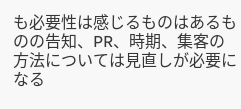も必要性は感じるものはあるものの告知、PR、時期、集客の方法については見直しが必要になる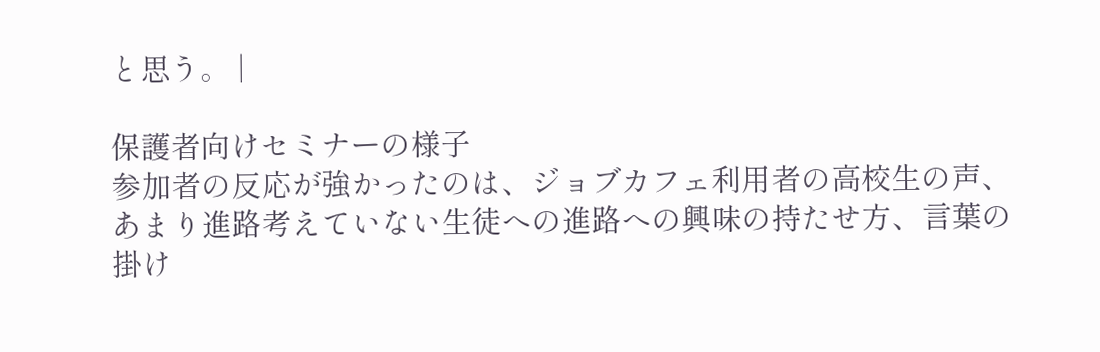と思う。 |

保護者向けセミナーの様子
参加者の反応が強かったのは、ジョブカフェ利用者の高校生の声、あまり進路考えていない生徒への進路への興味の持たせ方、言葉の掛け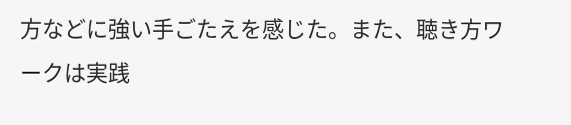方などに強い手ごたえを感じた。また、聴き方ワークは実践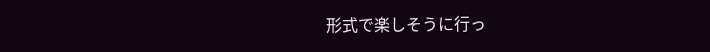形式で楽しそうに行っ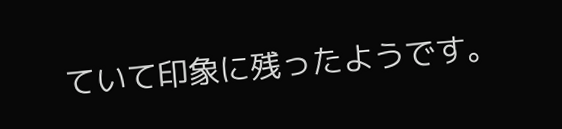ていて印象に残ったようです。